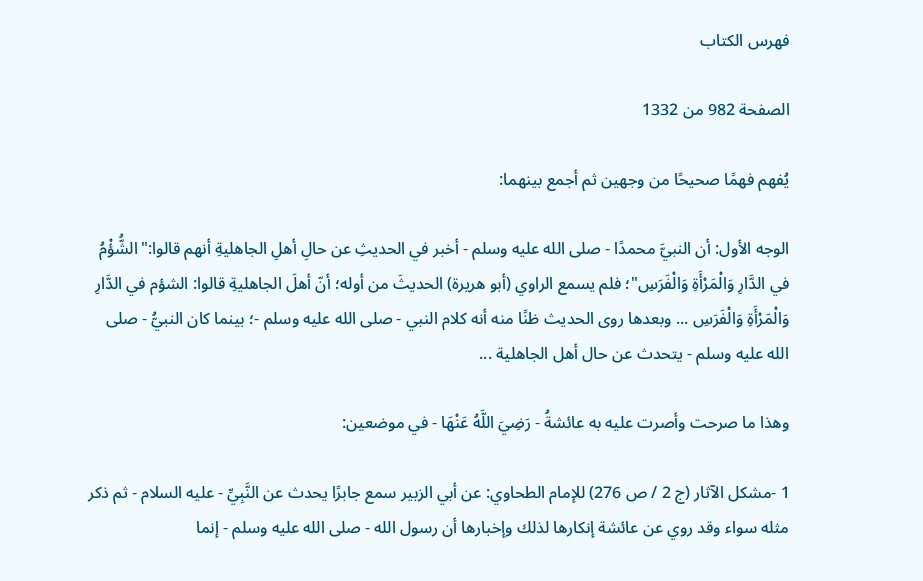فهرس الكتاب

الصفحة 982 من 1332

يُفهم فهمًا صحيحًا من وجهين ثم أجمع بينهما:

الوجه الأول: أن النبيَّ محمدًا - صلى الله عليه وسلم - أخبر في الحديثِ عن حالِ أهلِ الجاهليةِ أنهم قالوا:"الشُّؤْمُ في الدَّارِ وَالْمَرْأَةِ وَالْفَرَسِ"؛ فلم يسمع الراوي (أبو هريرة) الحديثَ من أوله؛ أنّ أهلَ الجاهليةِ قالوا: الشؤم في الدَّارِ وَالْمَرْأَةِ وَالْفَرَسِ ... وبعدها روى الحديث ظنًا منه أنه كلام النبي - صلى الله عليه وسلم -؛ بينما كان النبيُّ - صلى الله عليه وسلم - يتحدث عن حال أهل الجاهلية ...

وهذا ما صرحت وأصرت عليه به عائشةُ - رَضِيَ اللَّهُ عَنْهَا - في موضعين:

1 -مشكل الآثار (ج 2 / ص 276) للإمام الطحاوي: عن أبي الزبير سمع جابرًا يحدث عن النَّبِيِّ - عليه السلام - ثم ذكر مثله سواء وقد روي عن عائشة إنكارها لذلك وإخبارها أن رسول الله - صلى الله عليه وسلم - إنما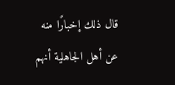قال ذلك إخبارًا منه عن أهل الجاهلية أنهم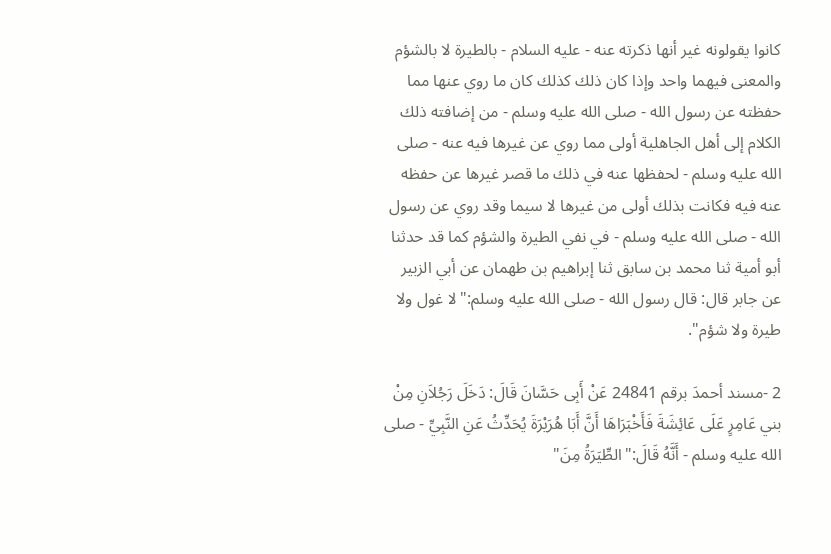كانوا يقولونه غير أنها ذكرته عنه - عليه السلام - بالطيرة لا بالشؤم والمعنى فيهما واحد وإذا كان ذلك كذلك كان ما روي عنها مما حفظته عن رسول الله - صلى الله عليه وسلم - من إضافته ذلك الكلام إلى أهل الجاهلية أولى مما روي عن غيرها فيه عنه - صلى الله عليه وسلم - لحفظها عنه في ذلك ما قصر غيرها عن حفظه عنه فيه فكانت بذلك أولى من غيرها لا سيما وقد روي عن رسول الله - صلى الله عليه وسلم - في نفي الطيرة والشؤم كما قد حدثنا أبو أمية ثنا محمد بن سابق ثنا إبراهيم بن طهمان عن أبي الزبير عن جابر قال: قال رسول الله - صلى الله عليه وسلم:"لا غول ولا طيرة ولا شؤم".

2 -مسند أحمدَ برقم 24841 عَنْ أَبِى حَسَّانَ قَالَ: دَخَلَ رَجُلاَنِ مِنْ بني عَامِرٍ عَلَى عَائِشَةَ فَأَخْبَرَاهَا أَنَّ أَبَا هُرَيْرَةَ يُحَدِّثُ عَنِ النَّبِيِّ - صلى الله عليه وسلم - أَنَّهُ قَالَ:"الطِّيَرَةُ مِنَ"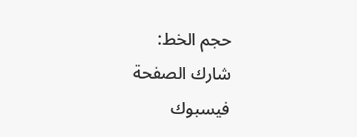حجم الخط:
شارك الصفحة
فيسبوك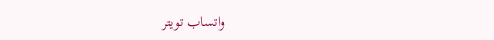واتساب تويتر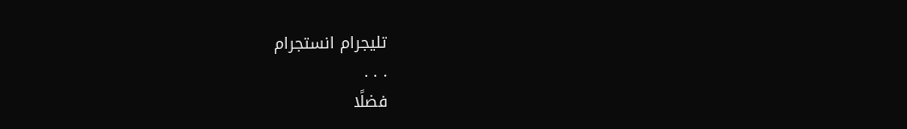تليجرام انستجرام
. . .
فضلًا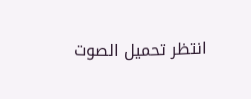انتظر تحميل الصوت